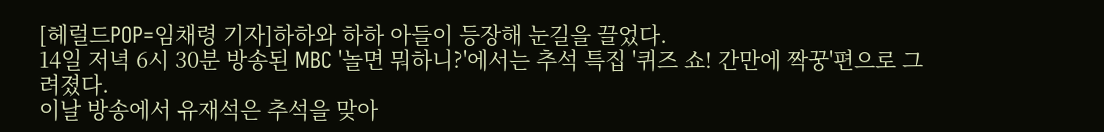[헤럴드POP=임채령 기자]하하와 하하 아들이 등장해 눈길을 끌었다.
14일 저녁 6시 30분 방송된 MBC '놀면 뭐하니?'에서는 추석 특집 '퀴즈 쇼! 간만에 짝꿍'편으로 그려졌다.
이날 방송에서 유재석은 추석을 맞아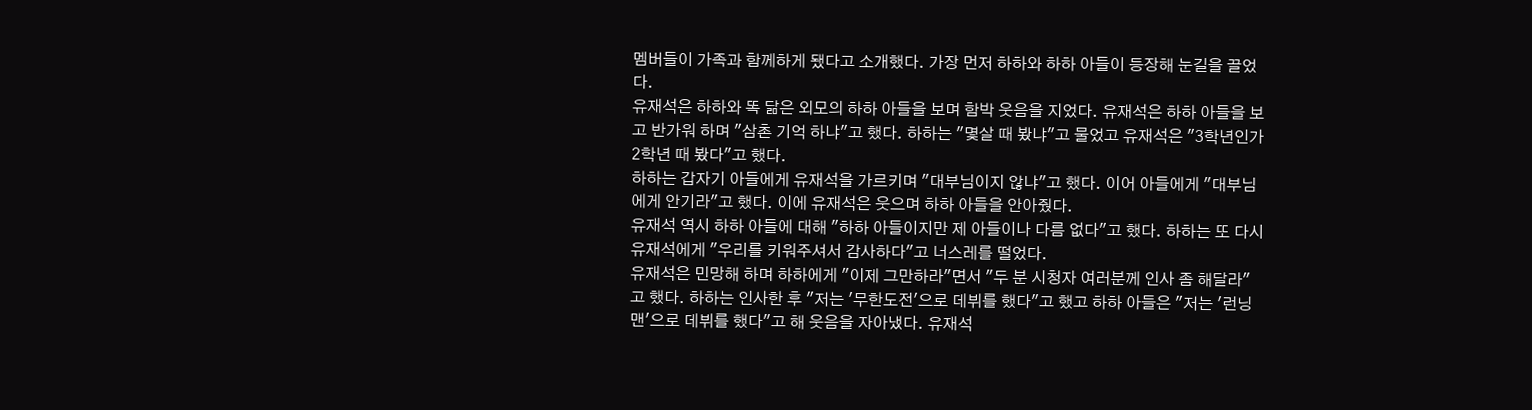멤버들이 가족과 함께하게 됐다고 소개했다. 가장 먼저 하하와 하하 아들이 등장해 눈길을 끌었다.
유재석은 하하와 똑 닮은 외모의 하하 아들을 보며 함박 웃음을 지었다. 유재석은 하하 아들을 보고 반가워 하며 "삼촌 기억 하냐"고 했다. 하하는 "몇살 때 봤냐"고 물었고 유재석은 "3학년인가 2학년 때 봤다"고 했다.
하하는 갑자기 아들에게 유재석을 가르키며 "대부님이지 않냐"고 했다. 이어 아들에게 "대부님에게 안기라"고 했다. 이에 유재석은 웃으며 하하 아들을 안아줬다.
유재석 역시 하하 아들에 대해 "하하 아들이지만 제 아들이나 다름 없다"고 했다. 하하는 또 다시 유재석에게 "우리를 키워주셔서 감사하다"고 너스레를 떨었다.
유재석은 민망해 하며 하하에게 "이제 그만하라"면서 "두 분 시청자 여러분께 인사 좀 해달라"고 했다. 하하는 인사한 후 "저는 '무한도전'으로 데뷔를 했다"고 했고 하하 아들은 "저는 '런닝맨'으로 데뷔를 했다"고 해 웃음을 자아냈다. 유재석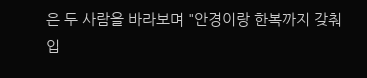은 두 사람을 바라보며 "안경이랑 한복까지 갖춰 입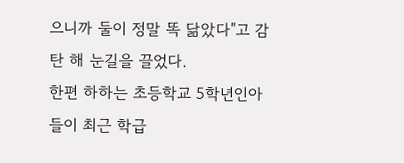으니까 둘이 정말 똑 닮았다"고 감탄 해 눈길을 끌었다.
한편 하하는 초등학교 5학년인아들이 최근 학급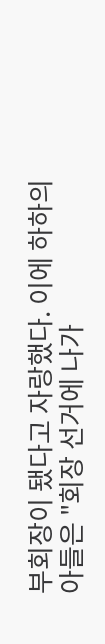부회장이 됐다고 자랑했다. 이에 하하의 아들은 "회장 선거에 나가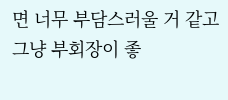면 너무 부담스러울 거 같고 그냥 부회장이 좋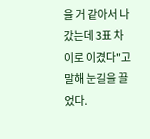을 거 같아서 나갔는데 3표 차이로 이겼다"고 말해 눈길을 끌었다.